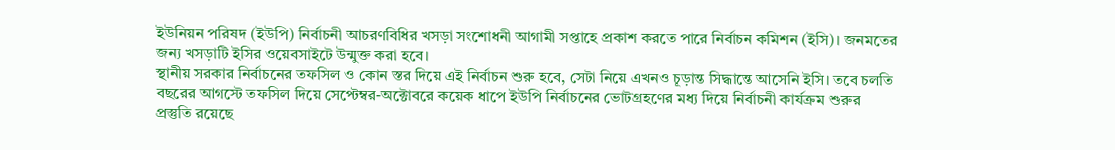ইউনিয়ন পরিষদ (ইউপি) নির্বাচনী আচরণবিধির খসড়া সংশোধনী আগামী সপ্তাহে প্রকাশ করতে পারে নির্বাচন কমিশন (ইসি)। জনমতের জন্য খসড়াটি ইসির ওয়েবসাইটে উন্মুক্ত করা হবে।
স্থানীয় সরকার নির্বাচনের তফসিল ও কোন স্তর দিয়ে এই নির্বাচন শুরু হবে, সেটা নিয়ে এখনও চূড়ান্ত সিদ্ধান্তে আসেনি ইসি। তবে চলতি বছরের আগস্টে তফসিল দিয়ে সেপ্টেম্বর-অক্টোবরে কয়েক ধাপে ইউপি নির্বাচনের ভোটগ্রহণের মধ্য দিয়ে নির্বাচনী কার্যক্রম শুরুর প্রস্তুতি রয়েছে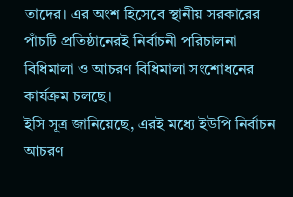তাদের। এর অংশ হিসেবে স্থানীয় সরকারের পাঁচটি প্রতিষ্ঠানেরই নির্বাচনী পরিচালনা বিধিমালা ও আচরণ বিধিমালা সংশোধনের কার্যক্রম চলছে।
ইসি সূত্র জানিয়েছে, এরই মধ্যে ইউপি নির্বাচন আচরণ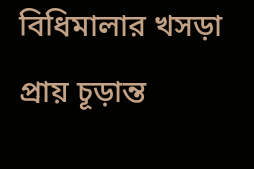বিধিমালার খসড়া প্রায় চূড়ান্ত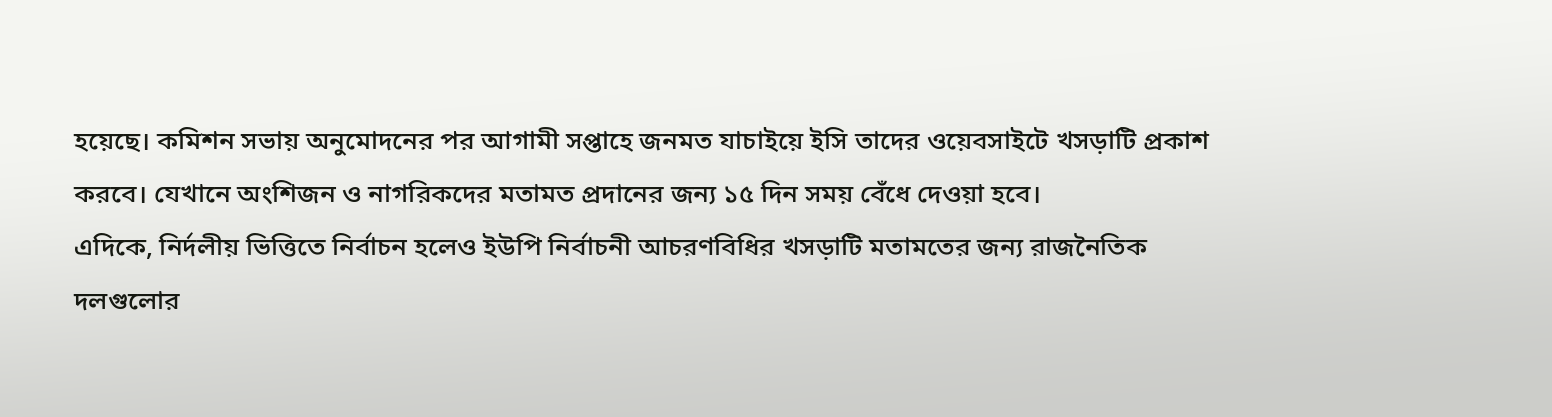হয়েছে। কমিশন সভায় অনুমোদনের পর আগামী সপ্তাহে জনমত যাচাইয়ে ইসি তাদের ওয়েবসাইটে খসড়াটি প্রকাশ করবে। যেখানে অংশিজন ও নাগরিকদের মতামত প্রদানের জন্য ১৫ দিন সময় বেঁধে দেওয়া হবে।
এদিকে, নির্দলীয় ভিত্তিতে নির্বাচন হলেও ইউপি নির্বাচনী আচরণবিধির খসড়াটি মতামতের জন্য রাজনৈতিক দলগুলোর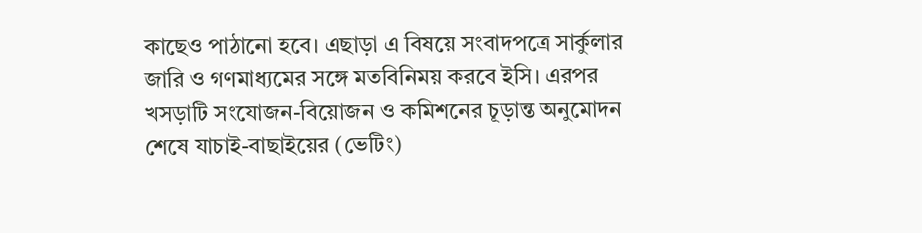কাছেও পাঠানো হবে। এছাড়া এ বিষয়ে সংবাদপত্রে সার্কুলার জারি ও গণমাধ্যমের সঙ্গে মতবিনিময় করবে ইসি। এরপর খসড়াটি সংযোজন-বিয়োজন ও কমিশনের চূড়ান্ত অনুমোদন শেষে যাচাই-বাছাইয়ের (ভেটিং)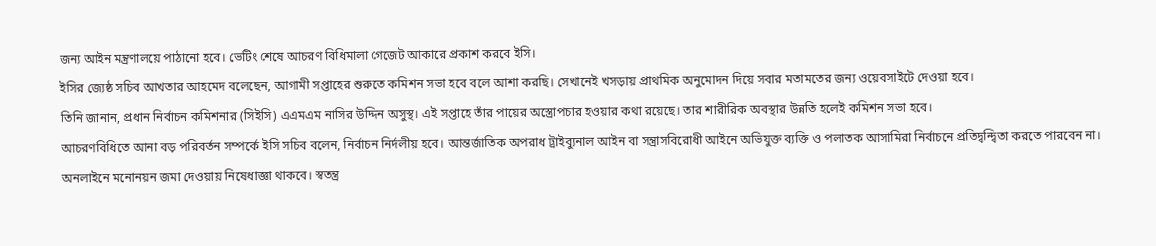জন্য আইন মন্ত্রণালয়ে পাঠানো হবে। ভেটিং শেষে আচরণ বিধিমালা গেজেট আকারে প্রকাশ করবে ইসি।
ইসির জ্যেষ্ঠ সচিব আখতার আহমেদ বলেছেন, আগামী সপ্তাহের শুরুতে কমিশন সভা হবে বলে আশা করছি। সেখানেই খসড়ায় প্রাথমিক অনুমোদন দিয়ে সবার মতামতের জন্য ওয়েবসাইটে দেওয়া হবে।
তিনি জানান, প্রধান নির্বাচন কমিশনার (সিইসি) এএমএম নাসির উদ্দিন অসুস্থ। এই সপ্তাহে তাঁর পায়ের অস্ত্রোপচার হওয়ার কথা রয়েছে। তার শারীরিক অবস্থার উন্নতি হলেই কমিশন সভা হবে।
আচরণবিধিতে আনা বড় পরিবর্তন সম্পর্কে ইসি সচিব বলেন, নির্বাচন নির্দলীয় হবে। আন্তর্জাতিক অপরাধ ট্রাইব্যুনাল আইন বা সন্ত্রাসবিরোধী আইনে অভিযুক্ত ব্যক্তি ও পলাতক আসামিরা নির্বাচনে প্রতিদ্বন্দ্বিতা করতে পারবেন না। অনলাইনে মনোনয়ন জমা দেওয়ায় নিষেধাজ্ঞা থাকবে। স্বতন্ত্র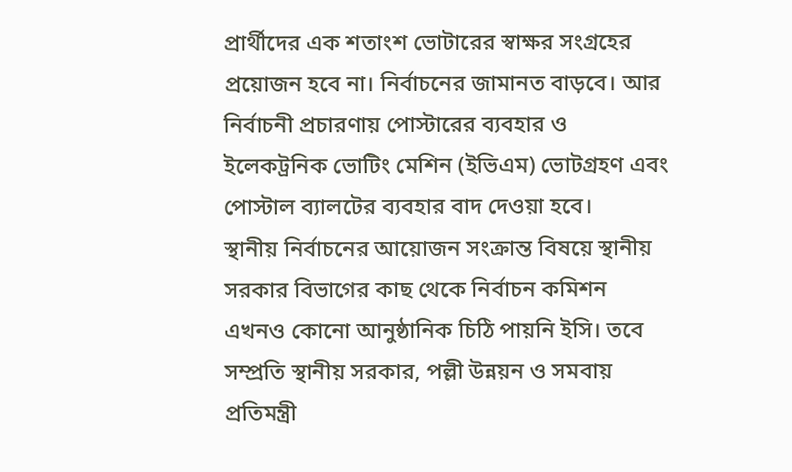প্রার্থীদের এক শতাংশ ভোটারের স্বাক্ষর সংগ্রহের প্রয়োজন হবে না। নির্বাচনের জামানত বাড়বে। আর নির্বাচনী প্রচারণায় পোস্টারের ব্যবহার ও ইলেকট্রনিক ভোটিং মেশিন (ইভিএম) ভোটগ্রহণ এবং পোস্টাল ব্যালটের ব্যবহার বাদ দেওয়া হবে।
স্থানীয় নির্বাচনের আয়োজন সংক্রান্ত বিষয়ে স্থানীয় সরকার বিভাগের কাছ থেকে নির্বাচন কমিশন এখনও কোনো আনুষ্ঠানিক চিঠি পায়নি ইসি। তবে সম্প্রতি স্থানীয় সরকার, পল্লী উন্নয়ন ও সমবায় প্রতিমন্ত্রী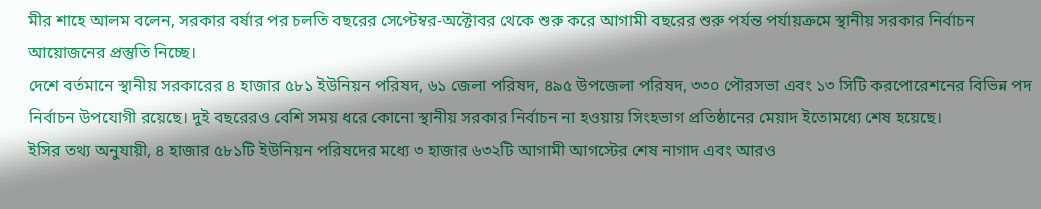মীর শাহে আলম বলেন, সরকার বর্ষার পর চলতি বছরের সেপ্টেম্বর-অক্টোবর থেকে শুরু করে আগামী বছরের শুরু পর্যন্ত পর্যায়ক্রমে স্থানীয় সরকার নির্বাচন আয়োজনের প্রস্তুতি নিচ্ছে।
দেশে বর্তমানে স্থানীয় সরকারের ৪ হাজার ৫৮১ ইউনিয়ন পরিষদ, ৬১ জেলা পরিষদ, ৪৯৫ উপজেলা পরিষদ, ৩৩০ পৌরসভা এবং ১৩ সিটি করপোরেশনের বিভিন্ন পদ নির্বাচন উপযোগী রয়েছে। দুই বছরেরও বেশি সময় ধরে কোনো স্থানীয় সরকার নির্বাচন না হওয়ায় সিংহভাগ প্রতিষ্ঠানের মেয়াদ ইতোমধ্যে শেষ হয়েছে।
ইসির তথ্য অনুযায়ী, ৪ হাজার ৫৮১টি ইউনিয়ন পরিষদের মধ্যে ৩ হাজার ৬৩২টি আগামী আগস্টের শেষ নাগাদ এবং আরও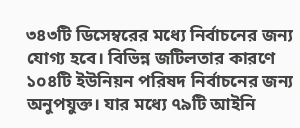৩৪৩টি ডিসেম্বরের মধ্যে নির্বাচনের জন্য যোগ্য হবে। বিভিন্ন জটিলতার কারণে ১০৪টি ইউনিয়ন পরিষদ নির্বাচনের জন্য অনুপযুক্ত। যার মধ্যে ৭৯টি আইনি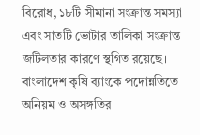বিরোধ, ১৮টি সীমানা সংক্রান্ত সমস্যা এবং সাতটি ভোটার তালিকা সংক্রান্ত জটিলতার কারণে স্থগিত রয়েছে।
বাংলাদেশ কৃষি ব্যাংকে পদোন্নতিতে অনিয়ম ও অসঙ্গতির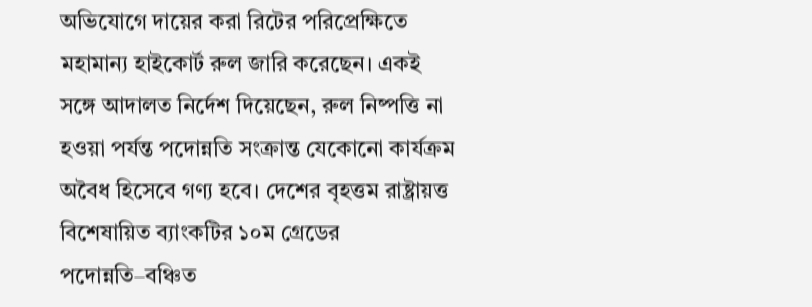অভিযোগে দায়ের করা রিটের পরিপ্রেক্ষিতে মহামান্য হাইকোর্ট রুল জারি করেছেন। একই সঙ্গে আদালত নির্দেশ দিয়েছেন, রুল নিষ্পত্তি না হওয়া পর্যন্ত পদোন্নতি সংক্রান্ত যেকোনো কার্যক্রম অবৈধ হিসেবে গণ্য হবে। দেশের বৃহত্তম রাষ্ট্রায়ত্ত বিশেষায়িত ব্যাংকটির ১০ম গ্রেডের পদোন্নতি–বঞ্চিত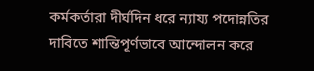কর্মকর্তারা দীর্ঘদিন ধরে ন্যায্য পদোন্নতির দাবিতে শান্তিপূর্ণভাবে আন্দোলন করে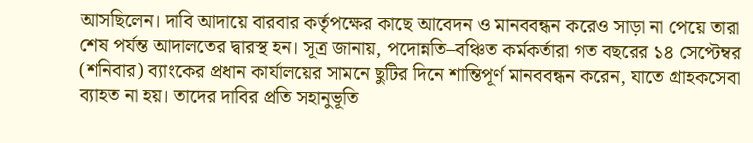আসছিলেন। দাবি আদায়ে বারবার কর্তৃপক্ষের কাছে আবেদন ও মানববন্ধন করেও সাড়া না পেয়ে তারা শেষ পর্যন্ত আদালতের দ্বারস্থ হন। সূত্র জানায়, পদোন্নতি–বঞ্চিত কর্মকর্তারা গত বছরের ১৪ সেপ্টেম্বর (শনিবার) ব্যাংকের প্রধান কার্যালয়ের সামনে ছুটির দিনে শান্তিপূর্ণ মানববন্ধন করেন, যাতে গ্রাহকসেবা ব্যাহত না হয়। তাদের দাবির প্রতি সহানুভূতি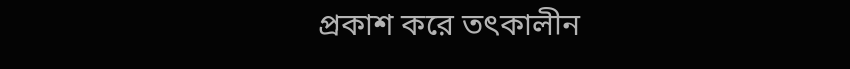প্রকাশ করে তৎকালীন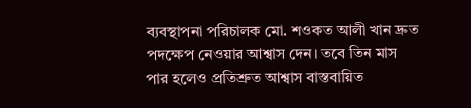ব্যবস্থাপনা পরিচালক মো. শওকত আলী খান দ্রুত পদক্ষেপ নেওয়ার আশ্বাস দেন। তবে তিন মাস পার হলেও প্রতিশ্রুত আশ্বাস বাস্তবায়িত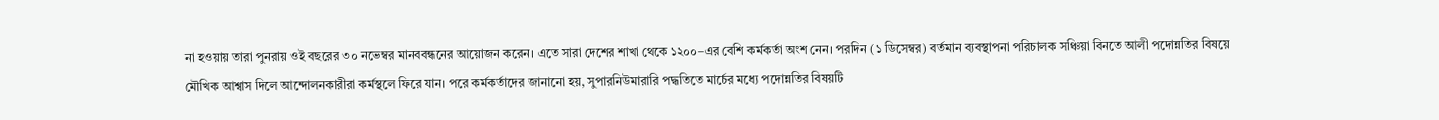না হওয়ায় তারা পুনরায় ওই বছরের ৩০ নভেম্বর মানববন্ধনের আয়োজন করেন। এতে সারা দেশের শাখা থেকে ১২০০–এর বেশি কর্মকর্তা অংশ নেন। পরদিন (১ ডিসেম্বর) বর্তমান ব্যবস্থাপনা পরিচালক সঞ্চিয়া বিনতে আলী পদোন্নতির বিষয়ে মৌখিক আশ্বাস দিলে আন্দোলনকারীরা কর্মস্থলে ফিরে যান। পরে কর্মকর্তাদের জানানো হয়, সুপারনিউমারারি পদ্ধতিতে মার্চের মধ্যে পদোন্নতির বিষয়টি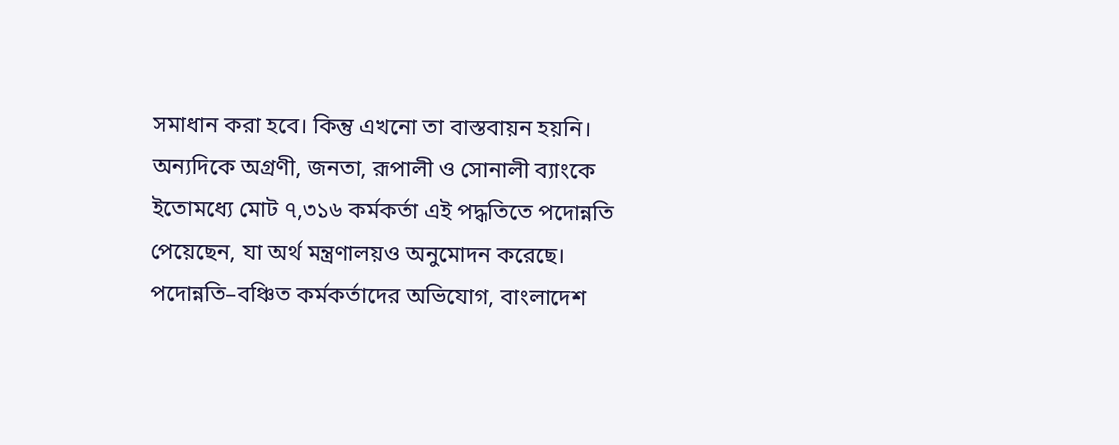সমাধান করা হবে। কিন্তু এখনো তা বাস্তবায়ন হয়নি। অন্যদিকে অগ্রণী, জনতা, রূপালী ও সোনালী ব্যাংকে ইতোমধ্যে মোট ৭,৩১৬ কর্মকর্তা এই পদ্ধতিতে পদোন্নতি পেয়েছেন, যা অর্থ মন্ত্রণালয়ও অনুমোদন করেছে। পদোন্নতি–বঞ্চিত কর্মকর্তাদের অভিযোগ, বাংলাদেশ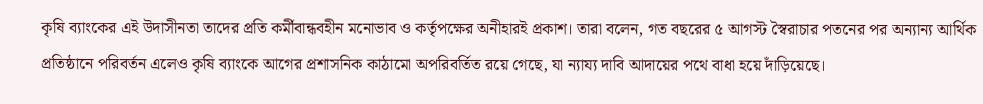কৃষি ব্যাংকের এই উদাসীনতা তাদের প্রতি কর্মীবান্ধবহীন মনোভাব ও কর্তৃপক্ষের অনীহারই প্রকাশ। তারা বলেন, গত বছরের ৫ আগস্ট স্বৈরাচার পতনের পর অন্যান্য আর্থিক প্রতিষ্ঠানে পরিবর্তন এলেও কৃষি ব্যাংকে আগের প্রশাসনিক কাঠামো অপরিবর্তিত রয়ে গেছে, যা ন্যায্য দাবি আদায়ের পথে বাধা হয়ে দাঁড়িয়েছে।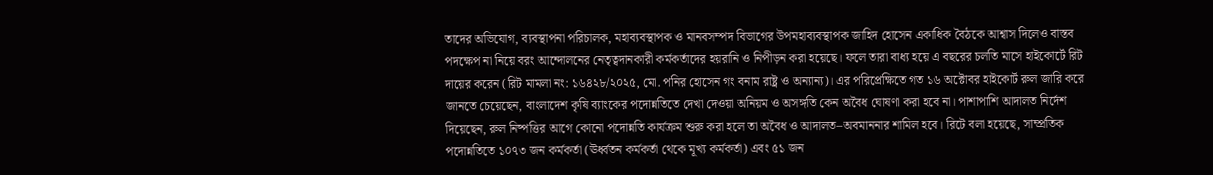তাদের অভিযোগ, ব্যবস্থাপনা পরিচালক, মহাব্যবস্থাপক ও মানবসম্পদ বিভাগের উপমহাব্যবস্থাপক জাহিদ হোসেন একাধিক বৈঠকে আশ্বাস দিলেও বাস্তব পদক্ষেপ না নিয়ে বরং আন্দোলনের নেতৃত্বদানকারী কর্মকর্তাদের হয়রানি ও নিপীড়ন করা হয়েছে। ফলে তারা বাধ্য হয়ে এ বছরের চলতি মাসে হাইকোর্টে রিট দায়ের করেন (রিট মামলা নং: ১৬৪২৮/২০২৫, মো. পনির হোসেন গং বনাম রাষ্ট্র ও অন্যান্য)। এর পরিপ্রেক্ষিতে গত ১৬ অক্টোবর হাইকোর্ট রুল জারি করে জানতে চেয়েছেন, বাংলাদেশ কৃষি ব্যাংকের পদোন্নতিতে দেখা দেওয়া অনিয়ম ও অসঙ্গতি কেন অবৈধ ঘোষণা করা হবে না। পাশাপাশি আদালত নির্দেশ দিয়েছেন, রুল নিষ্পত্তির আগে কোনো পদোন্নতি কার্যক্রম শুরু করা হলে তা অবৈধ ও আদালত–অবমাননার শামিল হবে। রিটে বলা হয়েছে, সাম্প্রতিক পদোন্নতিতে ১০৭৩ জন কর্মকর্তা (ঊর্ধ্বতন কর্মকর্তা থেকে মূখ্য কর্মকর্তা) এবং ৫১ জন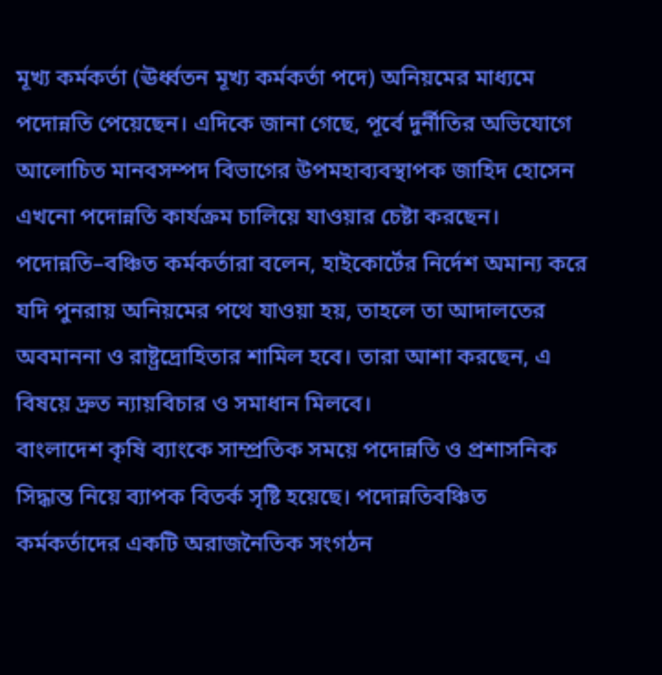মূখ্য কর্মকর্তা (ঊর্ধ্বতন মূখ্য কর্মকর্তা পদে) অনিয়মের মাধ্যমে পদোন্নতি পেয়েছেন। এদিকে জানা গেছে, পূর্বে দুর্নীতির অভিযোগে আলোচিত মানবসম্পদ বিভাগের উপমহাব্যবস্থাপক জাহিদ হোসেন এখনো পদোন্নতি কার্যক্রম চালিয়ে যাওয়ার চেষ্টা করছেন। পদোন্নতি–বঞ্চিত কর্মকর্তারা বলেন, হাইকোর্টের নির্দেশ অমান্য করে যদি পুনরায় অনিয়মের পথে যাওয়া হয়, তাহলে তা আদালতের অবমাননা ও রাষ্ট্রদ্রোহিতার শামিল হবে। তারা আশা করছেন, এ বিষয়ে দ্রুত ন্যায়বিচার ও সমাধান মিলবে।
বাংলাদেশ কৃষি ব্যাংকে সাম্প্রতিক সময়ে পদোন্নতি ও প্রশাসনিক সিদ্ধান্ত নিয়ে ব্যাপক বিতর্ক সৃষ্টি হয়েছে। পদোন্নতিবঞ্চিত কর্মকর্তাদের একটি অরাজনৈতিক সংগঠন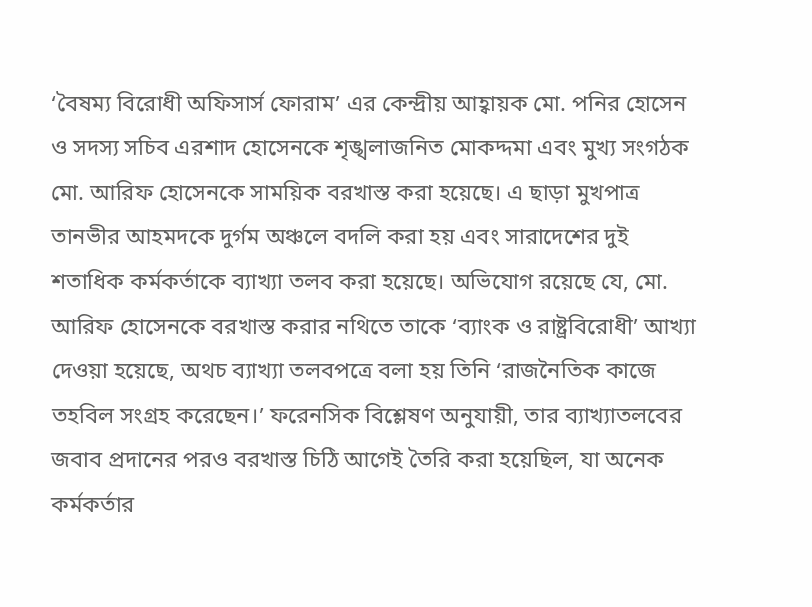‘বৈষম্য বিরোধী অফিসার্স ফোরাম’ এর কেন্দ্রীয় আহ্বায়ক মো. পনির হোসেন ও সদস্য সচিব এরশাদ হোসেনকে শৃঙ্খলাজনিত মোকদ্দমা এবং মুখ্য সংগঠক মো. আরিফ হোসেনকে সাময়িক বরখাস্ত করা হয়েছে। এ ছাড়া মুখপাত্র তানভীর আহমদকে দুর্গম অঞ্চলে বদলি করা হয় এবং সারাদেশের দুই শতাধিক কর্মকর্তাকে ব্যাখ্যা তলব করা হয়েছে। অভিযোগ রয়েছে যে, মো. আরিফ হোসেনকে বরখাস্ত করার নথিতে তাকে ‘ব্যাংক ও রাষ্ট্রবিরোধী’ আখ্যা দেওয়া হয়েছে, অথচ ব্যাখ্যা তলবপত্রে বলা হয় তিনি ‘রাজনৈতিক কাজে তহবিল সংগ্রহ করেছেন।’ ফরেনসিক বিশ্লেষণ অনুযায়ী, তার ব্যাখ্যাতলবের জবাব প্রদানের পরও বরখাস্ত চিঠি আগেই তৈরি করা হয়েছিল, যা অনেক কর্মকর্তার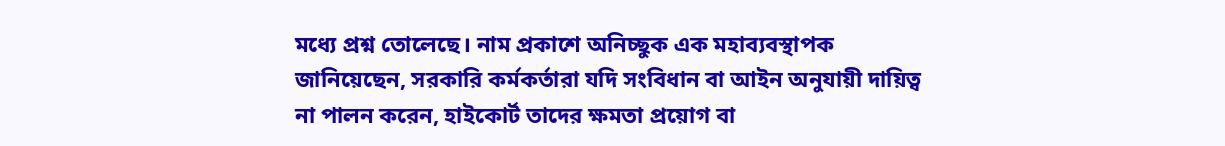মধ্যে প্রশ্ন তোলেছে। নাম প্রকাশে অনিচ্ছুক এক মহাব্যবস্থাপক জানিয়েছেন, সরকারি কর্মকর্তারা যদি সংবিধান বা আইন অনুযায়ী দায়িত্ব না পালন করেন, হাইকোর্ট তাদের ক্ষমতা প্রয়োগ বা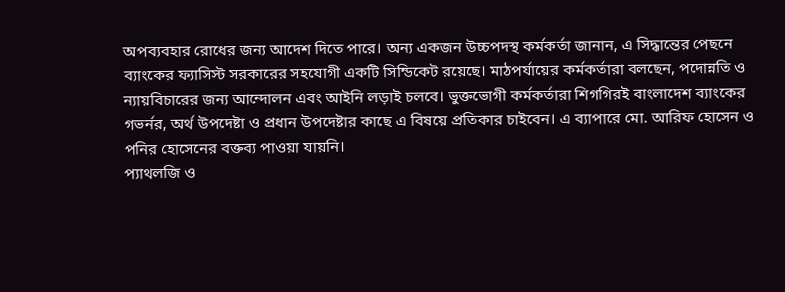অপব্যবহার রোধের জন্য আদেশ দিতে পারে। অন্য একজন উচ্চপদস্থ কর্মকর্তা জানান, এ সিদ্ধান্তের পেছনে ব্যাংকের ফ্যাসিস্ট সরকারের সহযোগী একটি সিন্ডিকেট রয়েছে। মাঠপর্যায়ের কর্মকর্তারা বলছেন, পদোন্নতি ও ন্যায়বিচারের জন্য আন্দোলন এবং আইনি লড়াই চলবে। ভুক্তভোগী কর্মকর্তারা শিগগিরই বাংলাদেশ ব্যাংকের গভর্নর, অর্থ উপদেষ্টা ও প্রধান উপদেষ্টার কাছে এ বিষয়ে প্রতিকার চাইবেন। এ ব্যাপারে মো. আরিফ হোসেন ও পনির হোসেনের বক্তব্য পাওয়া যায়নি।
প্যাথলজি ও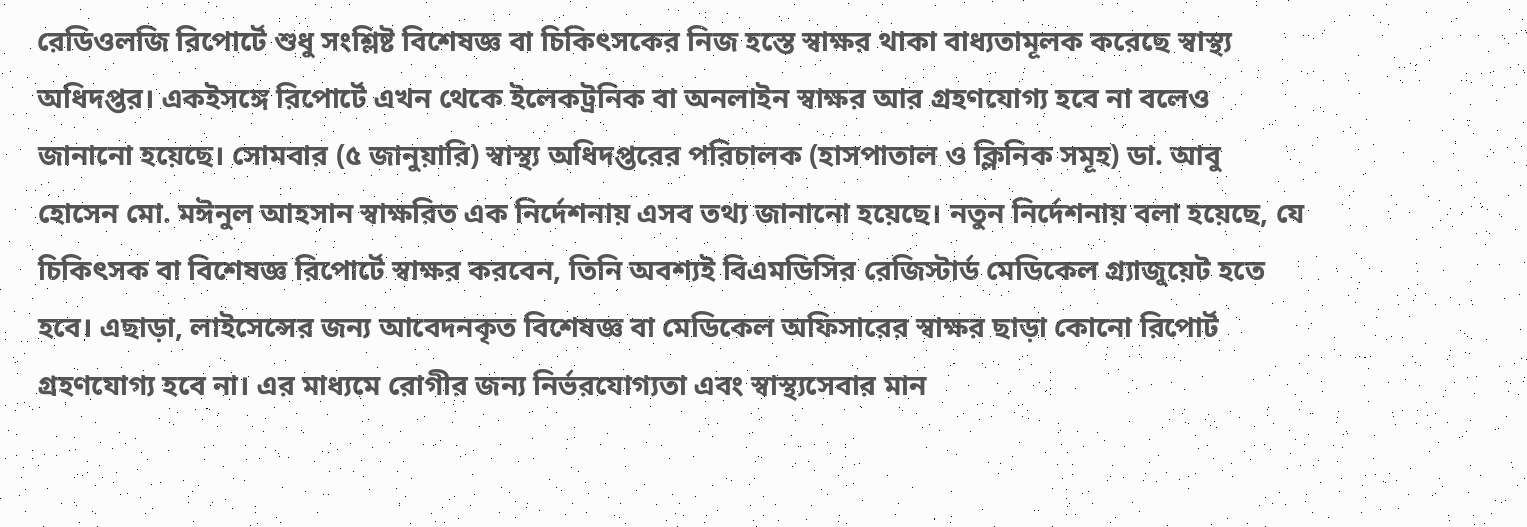রেডিওলজি রিপোর্টে শুধু সংশ্লিষ্ট বিশেষজ্ঞ বা চিকিৎসকের নিজ হস্তে স্বাক্ষর থাকা বাধ্যতামূলক করেছে স্বাস্থ্য অধিদপ্তর। একইসঙ্গে রিপোর্টে এখন থেকে ইলেকট্রনিক বা অনলাইন স্বাক্ষর আর গ্রহণযোগ্য হবে না বলেও জানানো হয়েছে। সোমবার (৫ জানুয়ারি) স্বাস্থ্য অধিদপ্তরের পরিচালক (হাসপাতাল ও ক্লিনিক সমূহ) ডা. আবু হোসেন মো. মঈনুল আহসান স্বাক্ষরিত এক নির্দেশনায় এসব তথ্য জানানো হয়েছে। নতুন নির্দেশনায় বলা হয়েছে, যে চিকিৎসক বা বিশেষজ্ঞ রিপোর্টে স্বাক্ষর করবেন, তিনি অবশ্যই বিএমডিসির রেজিস্টার্ড মেডিকেল গ্র্যাজুয়েট হতে হবে। এছাড়া, লাইসেন্সের জন্য আবেদনকৃত বিশেষজ্ঞ বা মেডিকেল অফিসারের স্বাক্ষর ছাড়া কোনো রিপোর্ট গ্রহণযোগ্য হবে না। এর মাধ্যমে রোগীর জন্য নির্ভরযোগ্যতা এবং স্বাস্থ্যসেবার মান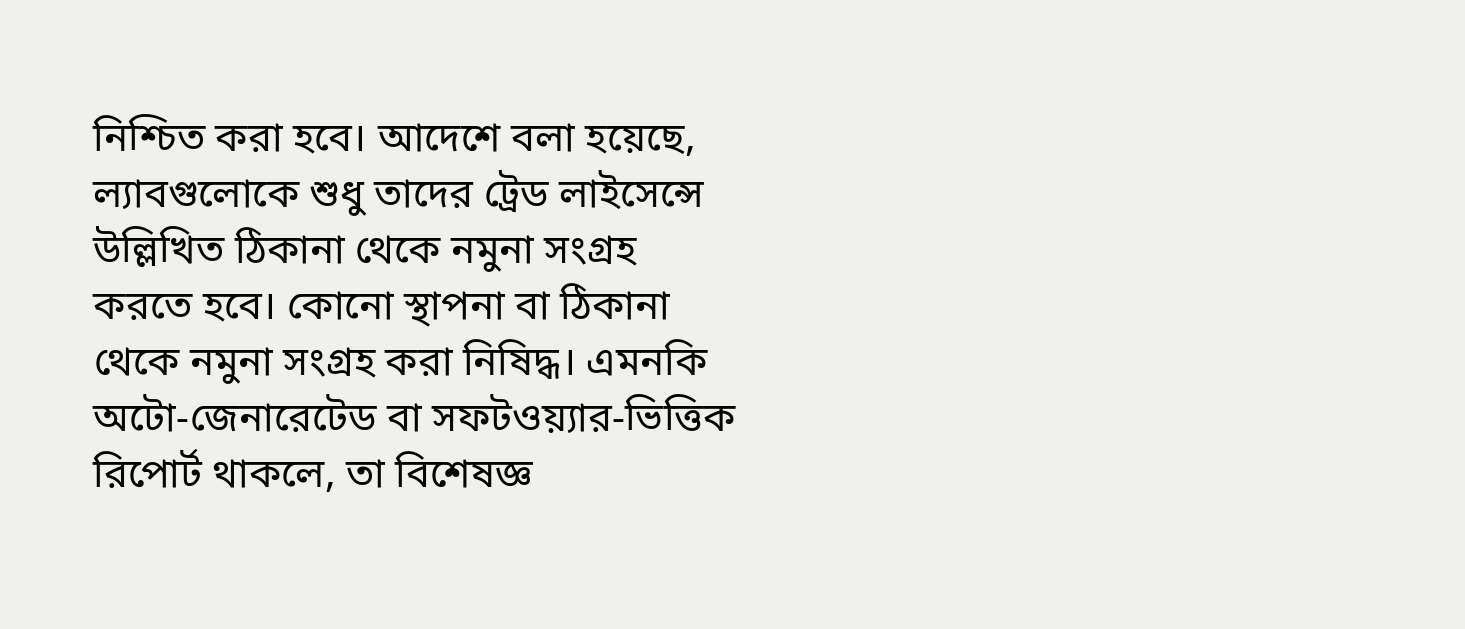নিশ্চিত করা হবে। আদেশে বলা হয়েছে, ল্যাবগুলোকে শুধু তাদের ট্রেড লাইসেন্সে উল্লিখিত ঠিকানা থেকে নমুনা সংগ্রহ করতে হবে। কোনো স্থাপনা বা ঠিকানা থেকে নমুনা সংগ্রহ করা নিষিদ্ধ। এমনকি অটো-জেনারেটেড বা সফটওয়্যার-ভিত্তিক রিপোর্ট থাকলে, তা বিশেষজ্ঞ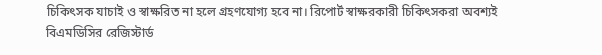চিকিৎসক যাচাই ও স্বাক্ষরিত না হলে গ্রহণযোগ্য হবে না। রিপোর্ট স্বাক্ষরকারী চিকিৎসকরা অবশ্যই বিএমডিসির রেজিস্টার্ড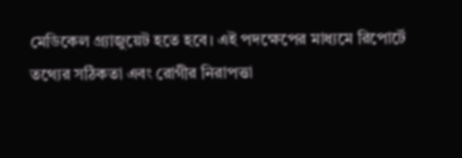মেডিকেল গ্র্যাজুয়েট হতে হবে। এই পদক্ষেপের মাধ্যমে রিপোর্টে তথ্যের সঠিকতা এবং রোগীর নিরাপত্তা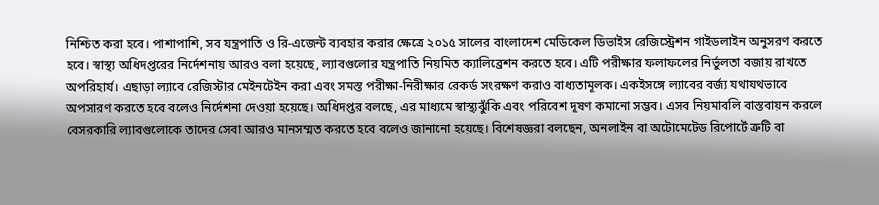নিশ্চিত করা হবে। পাশাপাশি, সব যন্ত্রপাতি ও রি-এজেন্ট ব্যবহার করার ক্ষেত্রে ২০১৫ সালের বাংলাদেশ মেডিকেল ডিভাইস রেজিস্ট্রেশন গাইডলাইন অনুসরণ করতে হবে। স্বাস্থ্য অধিদপ্তরের নির্দেশনায় আরও বলা হয়েছে, ল্যাবগুলোর যন্ত্রপাতি নিয়মিত ক্যালিব্রেশন করতে হবে। এটি পরীক্ষার ফলাফলের নির্ভুলতা বজায় রাখতে অপরিহার্য। এছাড়া ল্যাবে রেজিস্টার মেইনটেইন করা এবং সমস্ত পরীক্ষা-নিরীক্ষার রেকর্ড সংরক্ষণ করাও বাধ্যতামূলক। একইসঙ্গে ল্যাবের বর্জ্য যথাযথভাবে অপসারণ করতে হবে বলেও নির্দেশনা দেওয়া হয়েছে। অধিদপ্তর বলছে, এর মাধ্যমে স্বাস্থ্যঝুঁকি এবং পরিবেশ দূষণ কমানো সম্ভব। এসব নিয়মাবলি বাস্তবায়ন করলে বেসরকারি ল্যাবগুলোকে তাদের সেবা আরও মানসম্মত করতে হবে বলেও জানানো হয়েছে। বিশেষজ্ঞরা বলছেন, অনলাইন বা অটোমেটেড রিপোর্টে ত্রুটি বা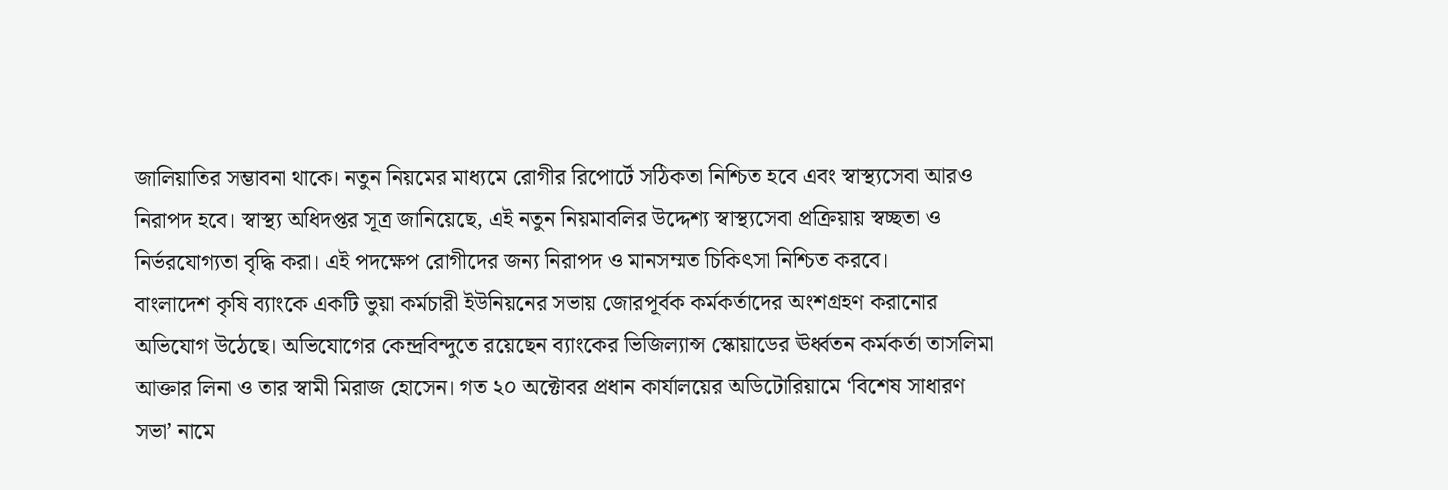জালিয়াতির সম্ভাবনা থাকে। নতুন নিয়মের মাধ্যমে রোগীর রিপোর্টে সঠিকতা নিশ্চিত হবে এবং স্বাস্থ্যসেবা আরও নিরাপদ হবে। স্বাস্থ্য অধিদপ্তর সূত্র জানিয়েছে, এই নতুন নিয়মাবলির উদ্দেশ্য স্বাস্থ্যসেবা প্রক্রিয়ায় স্বচ্ছতা ও নির্ভরযোগ্যতা বৃদ্ধি করা। এই পদক্ষেপ রোগীদের জন্য নিরাপদ ও মানসম্মত চিকিৎসা নিশ্চিত করবে।
বাংলাদেশ কৃষি ব্যাংকে একটি ভুয়া কর্মচারী ইউনিয়নের সভায় জোরপূর্বক কর্মকর্তাদের অংশগ্রহণ করানোর অভিযোগ উঠেছে। অভিযোগের কেন্দ্রবিন্দুতে রয়েছেন ব্যাংকের ভিজিল্যান্স স্কোয়াডের ঊর্ধ্বতন কর্মকর্তা তাসলিমা আক্তার লিনা ও তার স্বামী মিরাজ হোসেন। গত ২০ অক্টোবর প্রধান কার্যালয়ের অডিটোরিয়ামে ‘বিশেষ সাধারণ সভা’ নামে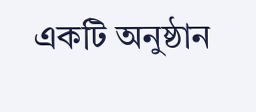একটি অনুষ্ঠান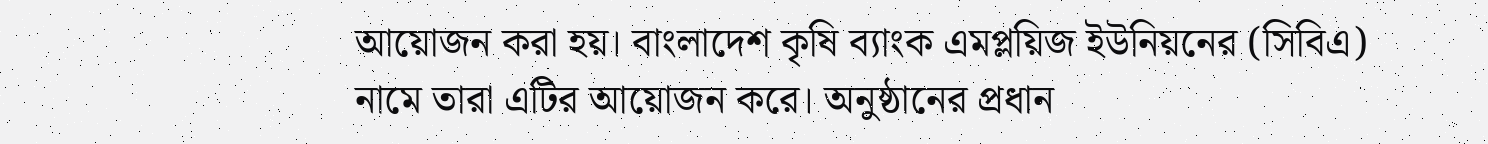আয়োজন করা হয়। বাংলাদেশ কৃষি ব্যাংক এমপ্লয়িজ ইউনিয়নের (সিবিএ) নামে তারা এটির আয়োজন করে। অনুষ্ঠানের প্রধান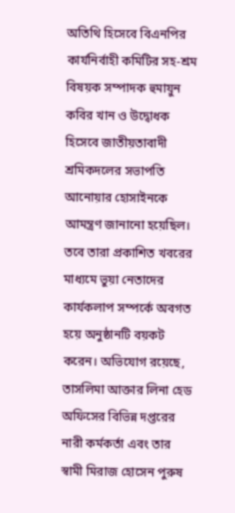অতিথি হিসেবে বিএনপির কার্যনির্বাহী কমিটির সহ-শ্রম বিষয়ক সম্পাদক হুমায়ুন কবির খান ও উদ্বোধক হিসেবে জাতীয়তাবাদী শ্রমিকদলের সভাপতি আনোয়ার হোসাইনকে আমন্ত্রণ জানানো হয়েছিল। তবে তারা প্রকাশিত খবরের মাধ্যমে ভুয়া নেতাদের কার্যকলাপ সম্পর্কে অবগত হয়ে অনুষ্ঠানটি বয়কট করেন। অভিযোগ রয়েছে, তাসলিমা আক্তার লিনা হেড অফিসের বিভিন্ন দপ্তরের নারী কর্মকর্তা এবং তার স্বামী মিরাজ হোসেন পুরুষ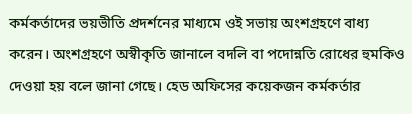কর্মকর্তাদের ভয়ভীতি প্রদর্শনের মাধ্যমে ওই সভায় অংশগ্রহণে বাধ্য করেন। অংশগ্রহণে অস্বীকৃতি জানালে বদলি বা পদোন্নতি রোধের হুমকিও দেওয়া হয় বলে জানা গেছে। হেড অফিসের কয়েকজন কর্মকর্তার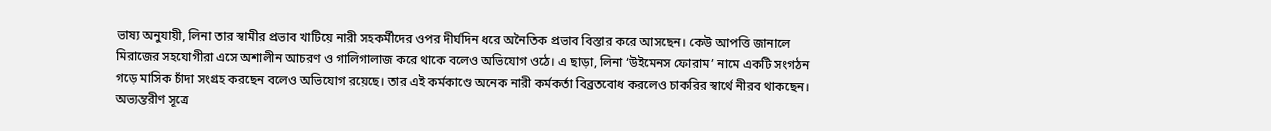ভাষ্য অনুযায়ী, লিনা তার স্বামীর প্রভাব খাটিয়ে নারী সহকর্মীদের ওপর দীর্ঘদিন ধরে অনৈতিক প্রভাব বিস্তার করে আসছেন। কেউ আপত্তি জানালে মিরাজের সহযোগীরা এসে অশালীন আচরণ ও গালিগালাজ করে থাকে বলেও অভিযোগ ওঠে। এ ছাড়া, লিনা ‘উইমেনস ফোরাম’ নামে একটি সংগঠন গড়ে মাসিক চাঁদা সংগ্রহ করছেন বলেও অভিযোগ রয়েছে। তার এই কর্মকাণ্ডে অনেক নারী কর্মকর্তা বিব্রতবোধ করলেও চাকরির স্বার্থে নীরব থাকছেন। অভ্যন্তরীণ সূত্রে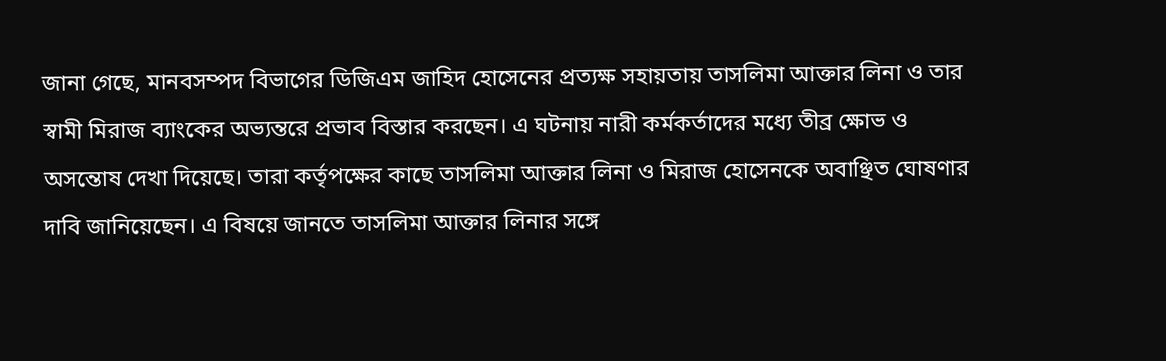জানা গেছে, মানবসম্পদ বিভাগের ডিজিএম জাহিদ হোসেনের প্রত্যক্ষ সহায়তায় তাসলিমা আক্তার লিনা ও তার স্বামী মিরাজ ব্যাংকের অভ্যন্তরে প্রভাব বিস্তার করছেন। এ ঘটনায় নারী কর্মকর্তাদের মধ্যে তীব্র ক্ষোভ ও অসন্তোষ দেখা দিয়েছে। তারা কর্তৃপক্ষের কাছে তাসলিমা আক্তার লিনা ও মিরাজ হোসেনকে অবাঞ্ছিত ঘোষণার দাবি জানিয়েছেন। এ বিষয়ে জানতে তাসলিমা আক্তার লিনার সঙ্গে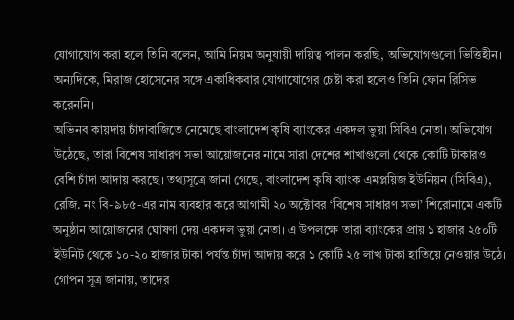যোগাযোগ করা হলে তিনি বলেন, আমি নিয়ম অনুযায়ী দায়িত্ব পালন করছি, অভিযোগগুলো ভিত্তিহীন। অন্যদিকে, মিরাজ হোসেনের সঙ্গে একাধিকবার যোগাযোগের চেষ্টা করা হলেও তিনি ফোন রিসিভ করেননি।
অভিনব কায়দায় চাঁদাবাজিতে নেমেছে বাংলাদেশ কৃষি ব্যাংকের একদল ভুয়া সিবিএ নেতা। অভিযোগ উঠেছে, তারা বিশেষ সাধারণ সভা আয়োজনের নামে সারা দেশের শাখাগুলো থেকে কোটি টাকারও বেশি চাঁদা আদায় করছে। তথ্যসূত্রে জানা গেছে, বাংলাদেশ কৃষি ব্যাংক এমপ্লয়িজ ইউনিয়ন (সিবিএ), রেজি. নং বি-৯৮৫-এর নাম ব্যবহার করে আগামী ২০ অক্টোবর ‘বিশেষ সাধারণ সভা’ শিরোনামে একটি অনুষ্ঠান আয়োজনের ঘোষণা দেয় একদল ভুয়া নেতা। এ উপলক্ষে তারা ব্যাংকের প্রায় ১ হাজার ২৫০টি ইউনিট থেকে ১০-২০ হাজার টাকা পর্যন্ত চাঁদা আদায় করে ১ কোটি ২৫ লাখ টাকা হাতিয়ে নেওয়ার উঠে। গোপন সূত্র জানায়, তাদের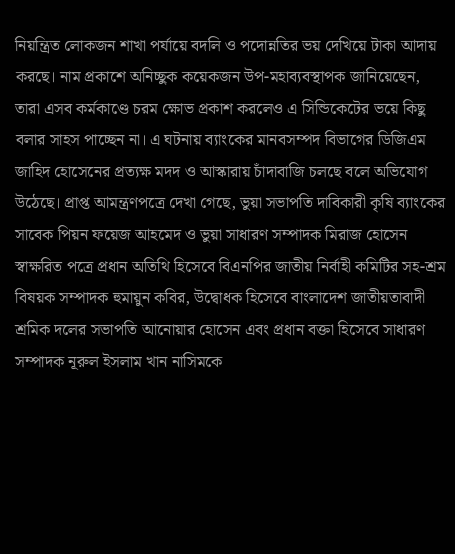নিয়ন্ত্রিত লোকজন শাখা পর্যায়ে বদলি ও পদোন্নতির ভয় দেখিয়ে টাকা আদায় করছে। নাম প্রকাশে অনিচ্ছুক কয়েকজন উপ-মহাব্যবস্থাপক জানিয়েছেন, তারা এসব কর্মকাণ্ডে চরম ক্ষোভ প্রকাশ করলেও এ সিন্ডিকেটের ভয়ে কিছু বলার সাহস পাচ্ছেন না। এ ঘটনায় ব্যাংকের মানবসম্পদ বিভাগের ডিজিএম জাহিদ হোসেনের প্রত্যক্ষ মদদ ও আস্কারায় চাঁদাবাজি চলছে বলে অভিযোগ উঠেছে। প্রাপ্ত আমন্ত্রণপত্রে দেখা গেছে, ভুয়া সভাপতি দাবিকারী কৃষি ব্যাংকের সাবেক পিয়ন ফয়েজ আহমেদ ও ভুয়া সাধারণ সম্পাদক মিরাজ হোসেন স্বাক্ষরিত পত্রে প্রধান অতিথি হিসেবে বিএনপির জাতীয় নির্বাহী কমিটির সহ-শ্রম বিষয়ক সম্পাদক হুমায়ুন কবির, উদ্বোধক হিসেবে বাংলাদেশ জাতীয়তাবাদী শ্রমিক দলের সভাপতি আনোয়ার হোসেন এবং প্রধান বক্তা হিসেবে সাধারণ সম্পাদক নূরুল ইসলাম খান নাসিমকে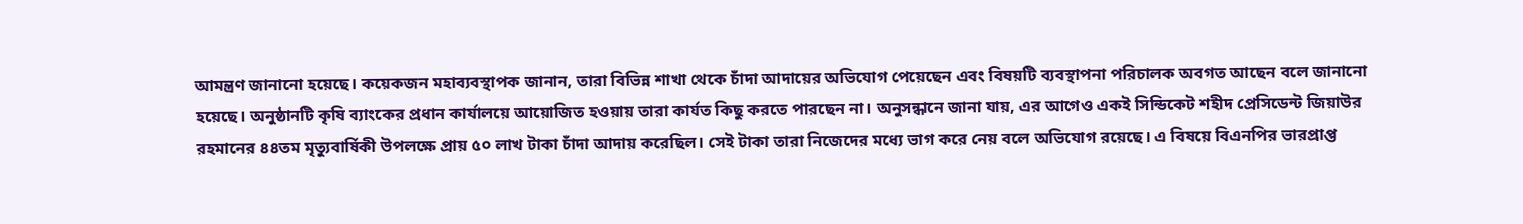আমন্ত্রণ জানানো হয়েছে। কয়েকজন মহাব্যবস্থাপক জানান, তারা বিভিন্ন শাখা থেকে চাঁদা আদায়ের অভিযোগ পেয়েছেন এবং বিষয়টি ব্যবস্থাপনা পরিচালক অবগত আছেন বলে জানানো হয়েছে। অনুষ্ঠানটি কৃষি ব্যাংকের প্রধান কার্যালয়ে আয়োজিত হওয়ায় তারা কার্যত কিছু করতে পারছেন না। অনুসন্ধানে জানা যায়, এর আগেও একই সিন্ডিকেট শহীদ প্রেসিডেন্ট জিয়াউর রহমানের ৪৪তম মৃত্যুবার্ষিকী উপলক্ষে প্রায় ৫০ লাখ টাকা চাঁদা আদায় করেছিল। সেই টাকা তারা নিজেদের মধ্যে ভাগ করে নেয় বলে অভিযোগ রয়েছে। এ বিষয়ে বিএনপির ভারপ্রাপ্ত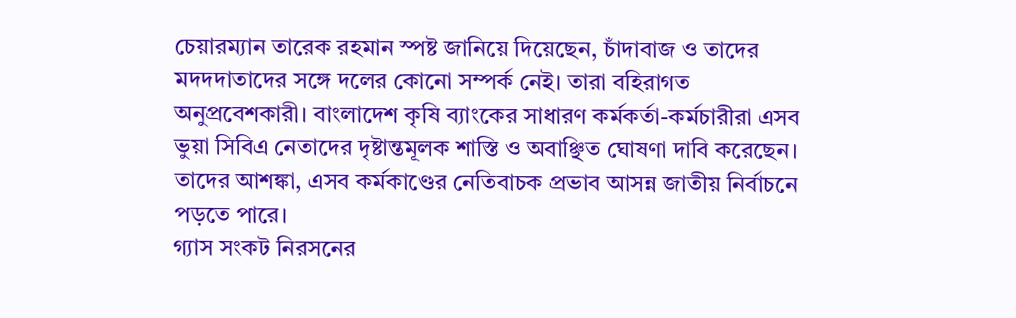চেয়ারম্যান তারেক রহমান স্পষ্ট জানিয়ে দিয়েছেন, চাঁদাবাজ ও তাদের মদদদাতাদের সঙ্গে দলের কোনো সম্পর্ক নেই। তারা বহিরাগত অনুপ্রবেশকারী। বাংলাদেশ কৃষি ব্যাংকের সাধারণ কর্মকর্তা-কর্মচারীরা এসব ভুয়া সিবিএ নেতাদের দৃষ্টান্তমূলক শাস্তি ও অবাঞ্ছিত ঘোষণা দাবি করেছেন। তাদের আশঙ্কা, এসব কর্মকাণ্ডের নেতিবাচক প্রভাব আসন্ন জাতীয় নির্বাচনে পড়তে পারে।
গ্যাস সংকট নিরসনের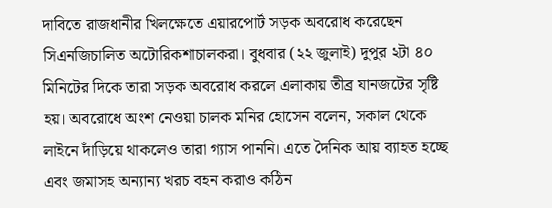দাবিতে রাজধানীর খিলক্ষেতে এয়ারপোর্ট সড়ক অবরোধ করেছেন সিএনজিচালিত অটোরিকশাচালকরা। বুধবার (২২ জুলাই) দুপুর ২টা ৪০ মিনিটের দিকে তারা সড়ক অবরোধ করলে এলাকায় তীব্র যানজটের সৃষ্টি হয়। অবরোধে অংশ নেওয়া চালক মনির হোসেন বলেন, সকাল থেকে লাইনে দাঁড়িয়ে থাকলেও তারা গ্যাস পাননি। এতে দৈনিক আয় ব্যাহত হচ্ছে এবং জমাসহ অন্যান্য খরচ বহন করাও কঠিন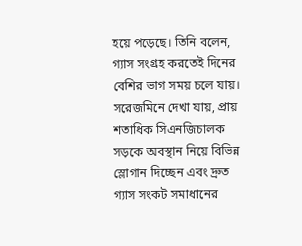হয়ে পড়েছে। তিনি বলেন, গ্যাস সংগ্রহ করতেই দিনের বেশির ভাগ সময় চলে যায়। সরেজমিনে দেখা যায়, প্রায় শতাধিক সিএনজিচালক সড়কে অবস্থান নিয়ে বিভিন্ন স্লোগান দিচ্ছেন এবং দ্রুত গ্যাস সংকট সমাধানের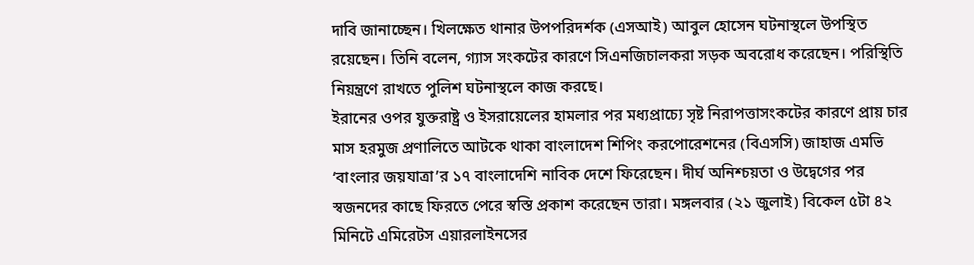দাবি জানাচ্ছেন। খিলক্ষেত থানার উপপরিদর্শক (এসআই) আবুল হোসেন ঘটনাস্থলে উপস্থিত রয়েছেন। তিনি বলেন, গ্যাস সংকটের কারণে সিএনজিচালকরা সড়ক অবরোধ করেছেন। পরিস্থিতি নিয়ন্ত্রণে রাখতে পুলিশ ঘটনাস্থলে কাজ করছে।
ইরানের ওপর যুক্তরাষ্ট্র ও ইসরায়েলের হামলার পর মধ্যপ্রাচ্যে সৃষ্ট নিরাপত্তাসংকটের কারণে প্রায় চার মাস হরমুজ প্রণালিতে আটকে থাকা বাংলাদেশ শিপিং করপোরেশনের (বিএসসি) জাহাজ এমভি ‘বাংলার জয়যাত্রা’র ১৭ বাংলাদেশি নাবিক দেশে ফিরেছেন। দীর্ঘ অনিশ্চয়তা ও উদ্বেগের পর স্বজনদের কাছে ফিরতে পেরে স্বস্তি প্রকাশ করেছেন তারা। মঙ্গলবার (২১ জুলাই) বিকেল ৫টা ৪২ মিনিটে এমিরেটস এয়ারলাইনসের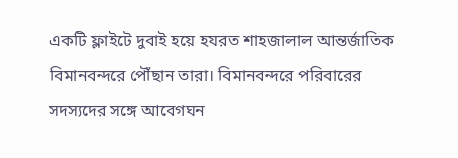একটি ফ্লাইটে দুবাই হয়ে হযরত শাহজালাল আন্তর্জাতিক বিমানবন্দরে পৌঁছান তারা। বিমানবন্দরে পরিবারের সদস্যদের সঙ্গে আবেগঘন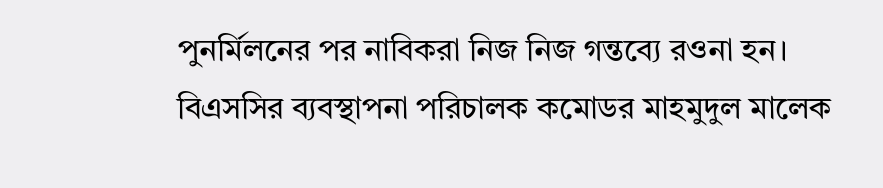পুনর্মিলনের পর নাবিকরা নিজ নিজ গন্তব্যে রওনা হন। বিএসসির ব্যবস্থাপনা পরিচালক কমোডর মাহমুদুল মালেক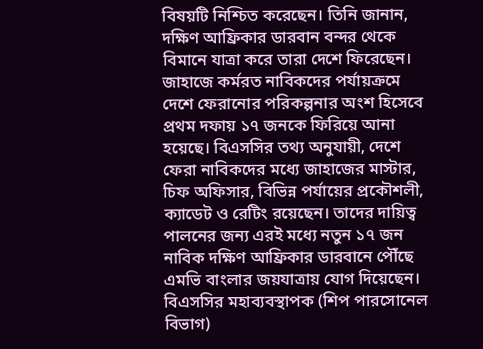বিষয়টি নিশ্চিত করেছেন। তিনি জানান, দক্ষিণ আফ্রিকার ডারবান বন্দর থেকে বিমানে যাত্রা করে তারা দেশে ফিরেছেন। জাহাজে কর্মরত নাবিকদের পর্যায়ক্রমে দেশে ফেরানোর পরিকল্পনার অংশ হিসেবে প্রথম দফায় ১৭ জনকে ফিরিয়ে আনা হয়েছে। বিএসসির তথ্য অনুযায়ী, দেশে ফেরা নাবিকদের মধ্যে জাহাজের মাস্টার, চিফ অফিসার, বিভিন্ন পর্যায়ের প্রকৌশলী, ক্যাডেট ও রেটিং রয়েছেন। তাদের দায়িত্ব পালনের জন্য এরই মধ্যে নতুন ১৭ জন নাবিক দক্ষিণ আফ্রিকার ডারবানে পৌঁছে এমভি বাংলার জয়যাত্রায় যোগ দিয়েছেন। বিএসসির মহাব্যবস্থাপক (শিপ পারসোনেল বিভাগ)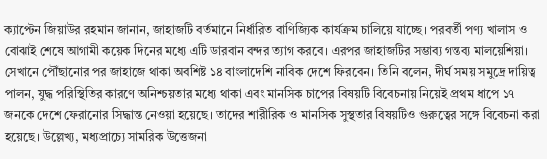ক্যাপ্টেন জিয়াউর রহমান জানান, জাহাজটি বর্তমানে নির্ধারিত বাণিজ্যিক কার্যক্রম চালিয়ে যাচ্ছে। পরবর্তী পণ্য খালাস ও বোঝাই শেষে আগামী কয়েক দিনের মধ্যে এটি ডারবান বন্দর ত্যাগ করবে। এরপর জাহাজটির সম্ভাব্য গন্তব্য মালয়েশিয়া। সেখানে পৌঁছানোর পর জাহাজে থাকা অবশিষ্ট ১৪ বাংলাদেশি নাবিক দেশে ফিরবেন। তিনি বলেন, দীর্ঘ সময় সমুদ্রে দায়িত্ব পালন, যুদ্ধ পরিস্থিতির কারণে অনিশ্চয়তার মধ্যে থাকা এবং মানসিক চাপের বিষয়টি বিবেচনায় নিয়েই প্রথম ধাপে ১৭ জনকে দেশে ফেরানোর সিদ্ধান্ত নেওয়া হয়েছে। তাদের শারীরিক ও মানসিক সুস্থতার বিষয়টিও গুরুত্বের সঙ্গে বিবেচনা করা হয়েছে। উল্লেখ্য, মধ্যপ্রাচ্যে সামরিক উত্তেজনা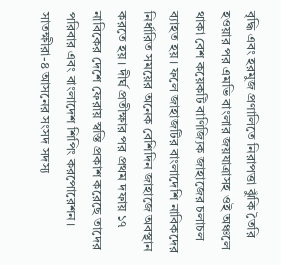বৃদ্ধি এবং হরমুজ প্রণালিতে নিরাপত্তা ঝুঁকি তৈরি হওয়ার পর এমভি বাংলার জয়যাত্রাসহ ওই অঞ্চলে থাকা বেশ কয়েকটি বাণিজ্যিক জাহাজের চলাচল ব্যাহত হয়। ফলে জাহাজটির বাংলাদেশি নাবিকদের নির্ধারিত সময়ের অনেক বেশিদিন জাহাজে অবস্থান করতে হয়। দীর্ঘ প্রতীক্ষার পর প্রথম দফায় ১৭ নাবিকের দেশে ফেরায় স্বস্তি প্রকাশ করেছে তাদের পরিবার এবং বাংলাদেশ শিপিং করপোরেশন।
সাতক্ষীরা-৪ আসনের সংসদ সদস্য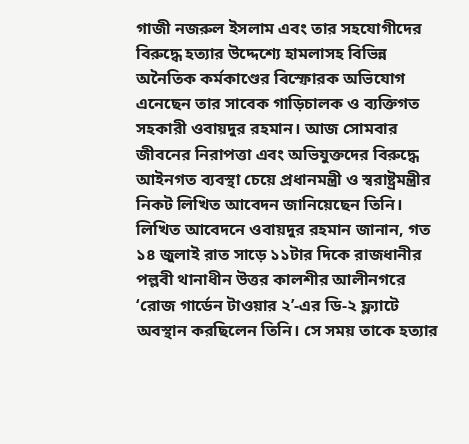গাজী নজরুল ইসলাম এবং তার সহযোগীদের বিরুদ্ধে হত্যার উদ্দেশ্যে হামলাসহ বিভিন্ন অনৈতিক কর্মকাণ্ডের বিস্ফোরক অভিযোগ এনেছেন তার সাবেক গাড়িচালক ও ব্যক্তিগত সহকারী ওবায়দুর রহমান। আজ সোমবার জীবনের নিরাপত্তা এবং অভিযুক্তদের বিরুদ্ধে আইনগত ব্যবস্থা চেয়ে প্রধানমন্ত্রী ও স্বরাষ্ট্রমন্ত্রীর নিকট লিখিত আবেদন জানিয়েছেন তিনি। লিখিত আবেদনে ওবায়দুর রহমান জানান, গত ১৪ জুলাই রাত সাড়ে ১১টার দিকে রাজধানীর পল্লবী থানাধীন উত্তর কালশীর আলীনগরে ‘রোজ গার্ডেন টাওয়ার ২’-এর ডি-২ ফ্ল্যাটে অবস্থান করছিলেন তিনি। সে সময় তাকে হত্যার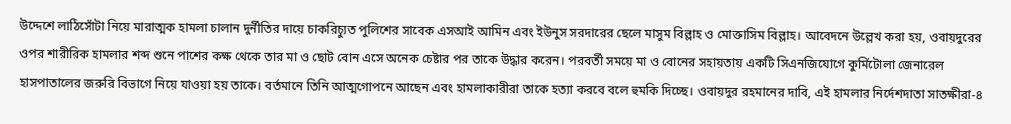উদ্দেশে লাঠিসোঁটা নিয়ে মারাত্মক হামলা চালান দুর্নীতির দায়ে চাকরিচ্যুত পুলিশের সাবেক এসআই আমিন এবং ইউনুস সরদারের ছেলে মাসুম বিল্লাহ ও মোক্তাসিম বিল্লাহ। আবেদনে উল্লেখ করা হয়, ওবায়দুরের ওপর শারীরিক হামলার শব্দ শুনে পাশের কক্ষ থেকে তার মা ও ছোট বোন এসে অনেক চেষ্টার পর তাকে উদ্ধার করেন। পরবর্তী সময়ে মা ও বোনের সহায়তায় একটি সিএনজিযোগে কুর্মিটোলা জেনারেল হাসপাতালের জরুরি বিভাগে নিয়ে যাওয়া হয় তাকে। বর্তমানে তিনি আত্মগোপনে আছেন এবং হামলাকারীরা তাকে হত্যা করবে বলে হুমকি দিচ্ছে। ওবায়দুর রহমানের দাবি, এই হামলার নির্দেশদাতা সাতক্ষীরা-৪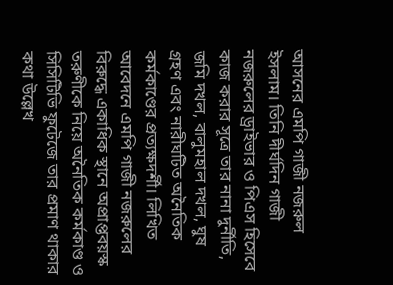আসনের এমপি গাজী নজরুল ইসলাম। তিনি দীর্ঘদিন গাজী নজরুলের ড্রাইভার ও পিএস হিসেবে কাজ করার সূত্রে তার নানা দুর্নীতি, জমি দখল, বালুমহাল দখল, ঘুষ গ্রহণ এবং নারীঘটিত অনৈতিক কর্মকাণ্ডের প্রত্যক্ষদর্শী। লিখিত আবেদনে এমপি গাজী নজরুলের বিরুদ্ধে একাধিক স্থানে অপ্রাপ্তবয়স্ক তরুণীকে নিয়ে অনৈতিক কর্মকাণ্ড ও সিসিটিভি ফুটেজে তার প্রমাণ থাকার কথা উল্লেখ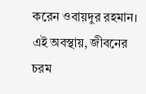করেন ওবায়দুর রহমান। এই অবস্থায়, জীবনের চরম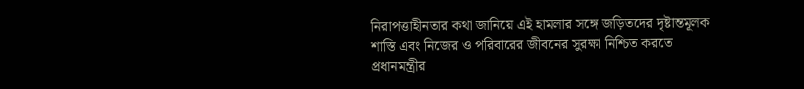নিরাপত্তাহীনতার কথা জানিয়ে এই হামলার সঙ্গে জড়িতদের দৃষ্টান্তমূলক শাস্তি এবং নিজের ও পরিবারের জীবনের সুরক্ষা নিশ্চিত করতে প্রধানমন্ত্রীর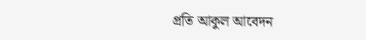প্রতি আকুল আবেদন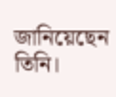জানিয়েছেন তিনি।